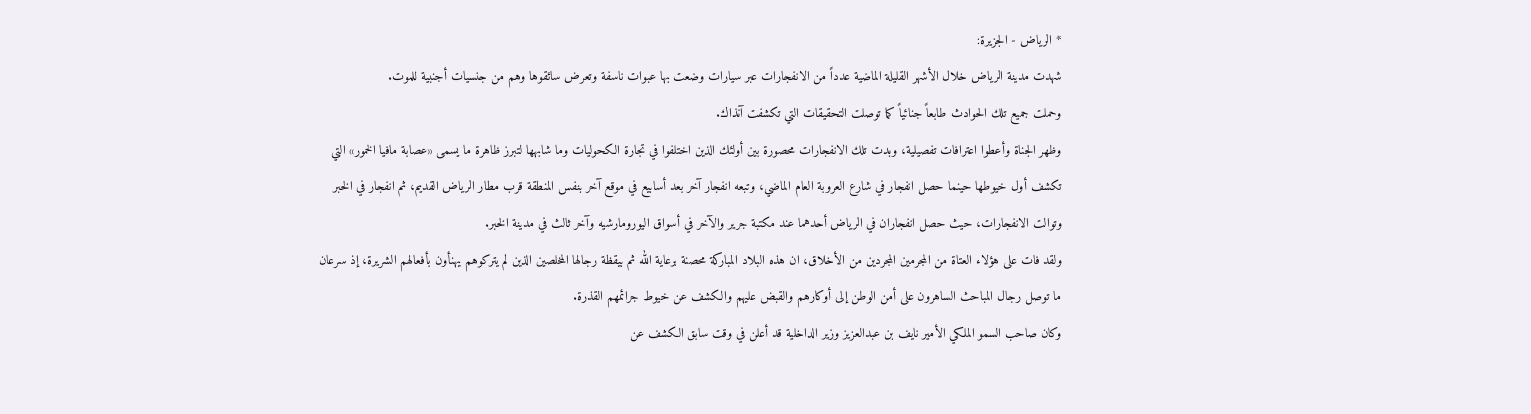* الرياض - الجزيرة:
شهدت مدينة الرياض خلال الأشهر القليلة الماضية عدداً من الانفجارات عبر سيارات وضعت بها عبوات ناسفة وتعرض سائقوها وهم من جنسيات أجنبية للموت.
وحملت جميع تلك الحوادث طابعاً جنائياً كما توصلت التحقيقات التي تكشفت آنذاك.
وظهر الجناة وأعطوا اعترافات تفصيلية، وبدت تلك الانفجارات محصورة بين أولئك الذين اختلفوا في تجارة الكحوليات وما شابهها لتبرز ظاهرة ما يسمى «عصابة مافيا الخمور» التي تكشف أول خيوطها حينما حصل انفجار في شارع العروبة العام الماضي، وتبعه انفجار آخر بعد أسابيع في موقع آخر بنفس المنطقة قرب مطار الرياض القديم، ثم انفجار في الخبر وتوالت الانفجارات، حيث حصل انفجاران في الرياض أحدهما عند مكتبة جرير والآخر في أسواق اليورومارشيه وآخر ثالث في مدينة الخبر.
ولقد فات على هؤلاء العتاة من المجرمين المجردين من الأخلاق، ان هذه البلاد المباركة محصنة برعاية الله ثم بيقظة رجالها المخلصين الذين لم يتركوهم يهنأون بأفعالهم الشريرة، إذ سرعان ما توصل رجال المباحث الساهرون على أمن الوطن إلى أوكارهم والقبض عليهم والكشف عن خيوط جرائمهم القذرة.
وكان صاحب السمو الملكي الأمير نايف بن عبدالعزيز وزير الداخلية قد أعلن في وقت سابق الكشف عن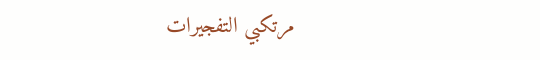مرتكبي التفجيرات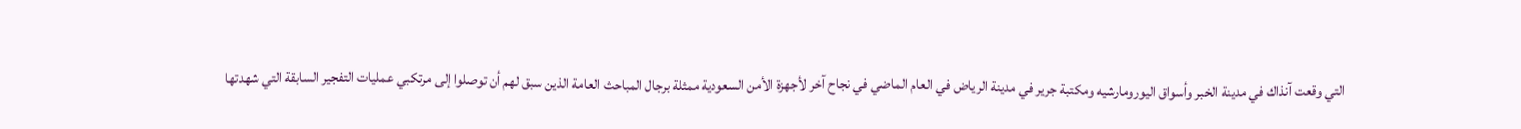التي وقعت آنذاك في مدينة الخبر وأسواق اليورومارشيه ومكتبة جرير في مدينة الرياض في العام الماضي في نجاح آخر لأجهزة الأمن السعودية ممثلة برجال المباحث العامة الذين سبق لهم أن توصلوا إلى مرتكبي عمليات التفجير السابقة التي شهدتها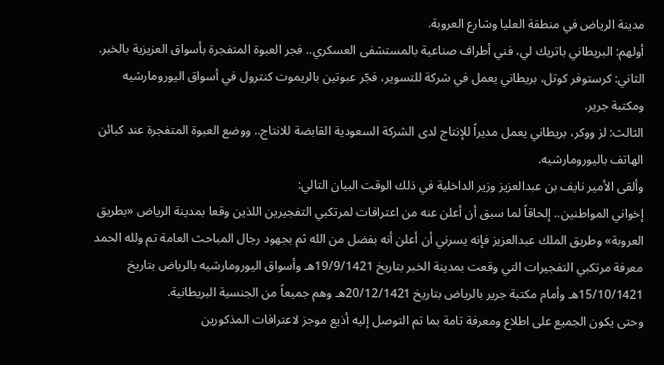مدينة الرياض في منطقة العليا وشارع العروبة.
أولهم: البريطاني باتريك لي، فني أطراف صناعية بالمستشفى العسكري.. فجر العبوة المتفجرة بأسواق العزيزية بالخبر.
الثاني: كرستوفر كوتل، بريطاني يعمل في شركة للتسوير، فجّر عبوتين بالريموت كنترول في أسواق اليورومارشيه ومكتبة جرير.
الثالث: لز ووكر، بريطاني يعمل مديراً للإنتاج لدى الشركة السعودية القابضة للانتاج.. ووضع العبوة المتفجرة عند كبائن الهاتف باليورومارشيه.
وألقى الأمير نايف بن عبدالعزيز وزير الداخلية في ذلك الوقت البيان التالي:
إخواني المواطنين.. إلحاقاً لما سبق أن أعلن عنه من اعترافات لمرتكبي التفجيرين اللذين وقعا بمدينة الرياض «بطريق العروبة» وطريق الملك عبدالعزيز فإنه يسرني أن أعلن أنه بفضل من الله ثم بجهود رجال المباحث العامة تم ولله الحمد معرفة مرتكبي التفجيرات التي وقعت بمدينة الخبر بتاريخ 19/9/1421هـ وأسواق اليورومارشيه بالرياض بتاريخ 15/10/1421هـ وأمام مكتبة جرير بالرياض بتاريخ 20/12/1421هـ وهم جميعاً من الجنسية البريطانية.
وحتى يكون الجميع على اطلاع ومعرفة تامة بما تم التوصل إليه أذيع موجز لاعترافات المذكورين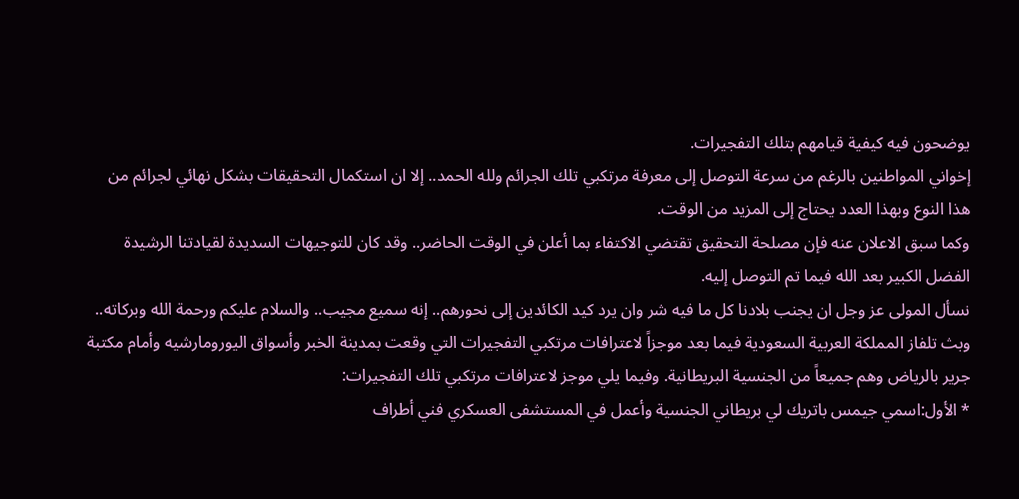يوضحون فيه كيفية قيامهم بتلك التفجيرات.
إخواني المواطنين بالرغم من سرعة التوصل إلى معرفة مرتكبي تلك الجرائم ولله الحمد.. إلا ان استكمال التحقيقات بشكل نهائي لجرائم من هذا النوع وبهذا العدد يحتاج إلى المزيد من الوقت.
وكما سبق الاعلان عنه فإن مصلحة التحقيق تقتضي الاكتفاء بما أعلن في الوقت الحاضر.. وقد كان للتوجيهات السديدة لقيادتنا الرشيدة الفضل الكبير بعد الله فيما تم التوصل إليه.
نسأل المولى عز وجل ان يجنب بلادنا كل ما فيه شر وان يرد كيد الكائدين إلى نحورهم.. إنه سميع مجيب.. والسلام عليكم ورحمة الله وبركاته..
وبث تلفاز المملكة العربية السعودية فيما بعد موجزاً لاعترافات مرتكبي التفجيرات التي وقعت بمدينة الخبر وأسواق اليورومارشيه وأمام مكتبة جرير بالرياض وهم جميعاً من الجنسية البريطانية. وفيما يلي موجز لاعترافات مرتكبي تلك التفجيرات:
* الأول:اسمي جيمس باتريك لي بريطاني الجنسية وأعمل في المستشفى العسكري فني أطراف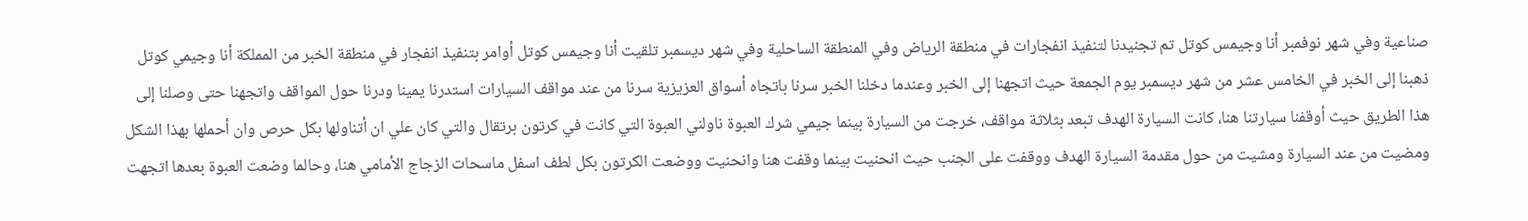صناعية وفي شهر نوفمبر أنا وجيمس كوتل تم تجنيدنا لتنفيذ انفجارات في منطقة الرياض وفي المنطقة الساحلية وفي شهر ديسمبر تلقيت أنا وجيمس كوتل أوامر بتنفيذ انفجار في منطقة الخبر من المملكة أنا وجيمي كوتل ذهبنا إلى الخبر في الخامس عشر من شهر ديسمبر يوم الجمعة حيث اتجهنا إلى الخبر وعندما دخلنا الخبر سرنا باتجاه أسواق العزيزية سرنا من عند مواقف السيارات استدرنا يمينا ودرنا حول المواقف واتجهنا حتى وصلنا إلى هذا الطريق حيث أوقفنا سيارتنا هنا، كانت السيارة الهدف تبعد بثلاثة مواقف، خرجت من السيارة بينما جيمي شرك العبوة ناولني العبوة التي كانت في كرتون برتقال والتي كان علي ان أتناولها بكل حرص وان أحملها بهذا الشكل ومضيت من عند السيارة ومشيت من حول مقدمة السيارة الهدف ووقفت على الجنب حيث انحنيت بينما وقفت هنا وانحنيت ووضعت الكرتون بكل لطف اسفل ماسحات الزجاج الأمامي هنا، وحالما وضعت العبوة بعدها اتجهت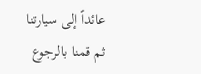عائداً إلى سيارتنا ثم قمنا بالرجوع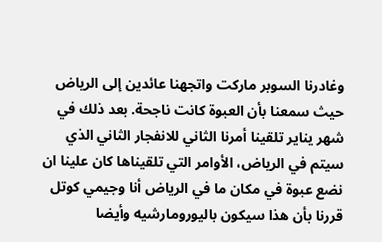وغادرنا السوبر ماركت واتجهنا عائدين إلى الرياض حيث سمعنا بأن العبوة كانت ناجحة. بعد ذلك في شهر يناير تلقينا أمرنا الثاني للانفجار الثاني الذي سيتم في الرياض، الأوامر التي تلقيناها كان علينا ان نضع عبوة في مكان ما في الرياض أنا وجيمي كوتل قررنا بأن هذا سيكون باليورومارشيه وأيضا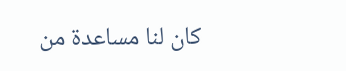كان لنا مساعدة من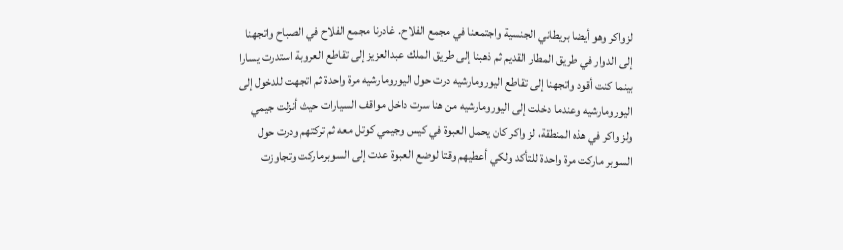لزواكر وهو أيضا بريطاني الجنسية واجتمعنا في مجمع الفلاح. غادرنا مجمع الفلاح في الصباح واتجهنا إلى الدوار في طريق المطار القديم ثم ذهبنا إلى طريق الملك عبدالعزيز إلى تقاطع العروبة استدرت يسارا بينما كنت أقود واتجهنا إلى تقاطع اليورومارشيه درت حول اليورومارشيه مرة واحدة ثم اتجهت للدخول إلى اليورومارشيه وعندما دخلت إلى اليورومارشيه من هنا سرت داخل مواقف السيارات حيث أنزلت جيمي ولز واكر في هذه المنطقة، لز واكر كان يحمل العبوة في كيس وجيمي كوتل معه ثم تركتهم ودرت حول السوبر ماركت مرة واحدة للتأكد ولكي أعطيهم وقتا لوضع العبوة عدت إلى السوبرماركت وتجاوزت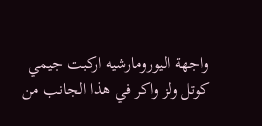واجهة اليورومارشيه اركبت جيمي كوتل ولز واكر في هذا الجانب من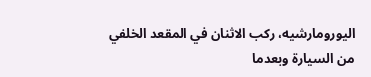اليورومارشيه، ركب الاثنان في المقعد الخلفي من السيارة وبعدما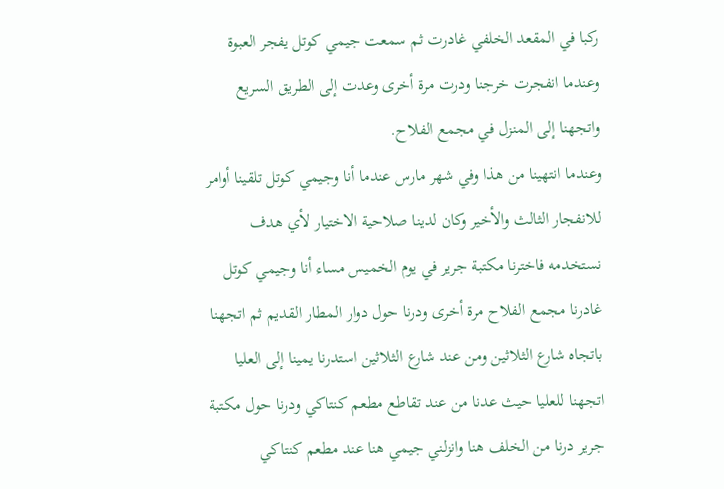ركبا في المقعد الخلفي غادرت ثم سمعت جيمي كوتل يفجر العبوة وعندما انفجرت خرجنا ودرت مرة أخرى وعدت إلى الطريق السريع واتجهنا إلى المنزل في مجمع الفلاح.
وعندما انتهينا من هذا وفي شهر مارس عندما أنا وجيمي كوتل تلقينا أوامر للانفجار الثالث والأخير وكان لدينا صلاحية الاختيار لأي هدف نستخدمه فاخترنا مكتبة جرير في يوم الخميس مساء أنا وجيمي كوتل غادرنا مجمع الفلاح مرة أخرى ودرنا حول دوار المطار القديم ثم اتجهنا باتجاه شارع الثلاثين ومن عند شارع الثلاثين استدرنا يمينا إلى العليا اتجهنا للعليا حيث عدنا من عند تقاطع مطعم كنتاكي ودرنا حول مكتبة جرير درنا من الخلف هنا وانزلني جيمي هنا عند مطعم كنتاكي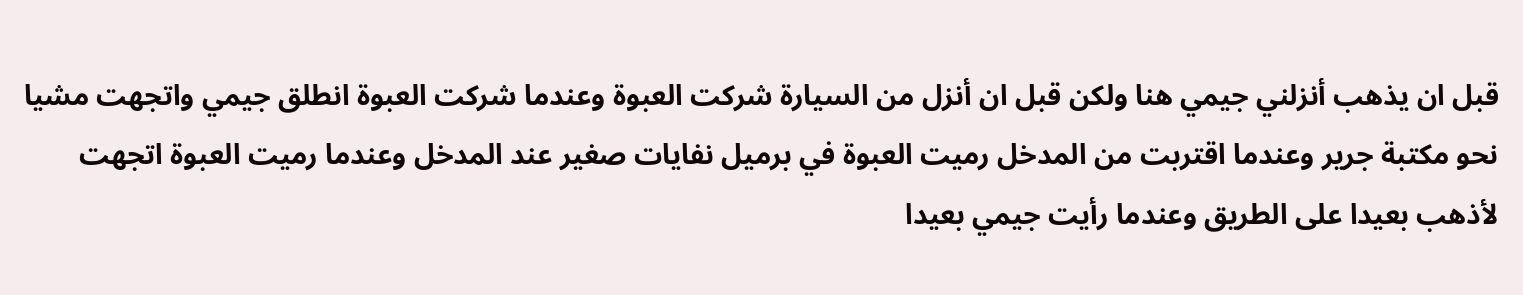قبل ان يذهب أنزلني جيمي هنا ولكن قبل ان أنزل من السيارة شركت العبوة وعندما شركت العبوة انطلق جيمي واتجهت مشيا نحو مكتبة جرير وعندما اقتربت من المدخل رميت العبوة في برميل نفايات صغير عند المدخل وعندما رميت العبوة اتجهت لأذهب بعيدا على الطريق وعندما رأيت جيمي بعيدا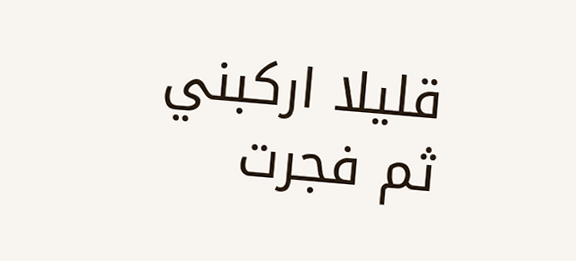قليلا اركبني ثم فجرت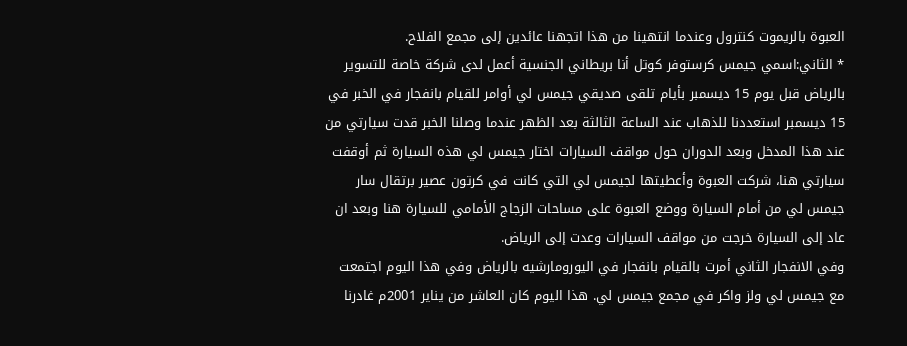العبوة بالريموت كنترول وعندما انتهينا من هذا اتجهنا عائدين إلى مجمع الفلاح.
* الثاني:اسمي جيمس كرستوفر كوتل أنا بريطاني الجنسية أعمل لدى شركة خاصة للتسوير بالرياض قبل يوم 15 ديسمبر بأيام تلقى صديقي جيمس لي أوامر للقيام بانفجار في الخبر في 15 ديسمبر استعددنا للذهاب عند الساعة الثالثة بعد الظهر عندما وصلنا الخبر قدت سيارتي من عند هذا المدخل وبعد الدوران حول مواقف السيارات اختار جيمس لي هذه السيارة ثم أوقفت سيارتي هنا، شركت العبوة وأعطيتها لجيمس لي التي كانت في كرتون عصير برتقال سار جيمس لي من أمام السيارة ووضع العبوة على مساحات الزجاج الأمامي للسيارة هنا وبعد ان عاد إلى السيارة خرجت من مواقف السيارات وعدت إلى الرياض.
وفي الانفجار الثاني أمرت بالقيام بانفجار في اليورومارشيه بالرياض وفي هذا اليوم اجتمعت مع جيمس لي ولز واكر في مجمع جيمس لي. هذا اليوم كان العاشر من يناير 2001م غادرنا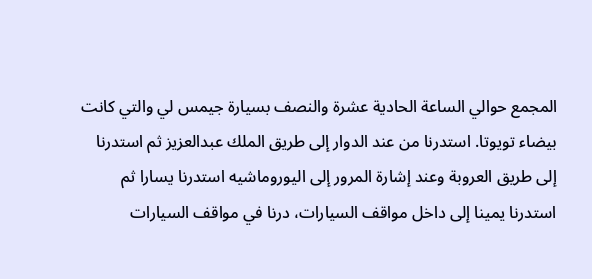المجمع حوالي الساعة الحادية عشرة والنصف بسيارة جيمس لي والتي كانت بيضاء تويوتا. استدرنا من عند الدوار إلى طريق الملك عبدالعزيز ثم استدرنا إلى طريق العروبة وعند إشارة المرور إلى اليوروماشيه استدرنا يسارا ثم استدرنا يمينا إلى داخل مواقف السيارات، درنا في مواقف السيارات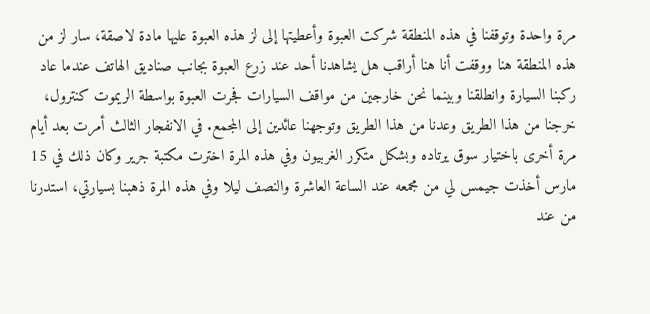مرة واحدة وتوقفنا في هذه المنطقة شركت العبوة وأعطيتها إلى لز هذه العبوة عليها مادة لاصقة، سار لز من هذه المنطقة هنا ووقفت أنا هنا أراقب هل يشاهدنا أحد عند زرع العبوة بجانب صناديق الهاتف عندما عاد ركبنا السيارة وانطلقنا وبينما نحن خارجين من مواقف السيارات فجرت العبوة بواسطة الريموت كنترول، خرجنا من هذا الطريق وعدنا من هذا الطريق وتوجهنا عائدين إلى المجمع. في الانفجار الثالث أمرت بعد أيام مرة أخرى باختيار سوق يرتاده وبشكل متكرر الغربيون وفي هذه المرة اخترت مكتبة جرير وكان ذلك في 15 مارس أخذت جيمس لي من مجمعه عند الساعة العاشرة والنصف ليلا وفي هذه المرة ذهبنا بسيارتي، استدرنا من عند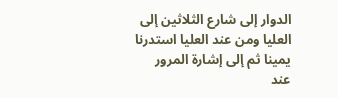الدوار إلى شارع الثلاثين إلى العليا ومن عند العليا استدرنا يمينا ثم إلى إشارة المرور عند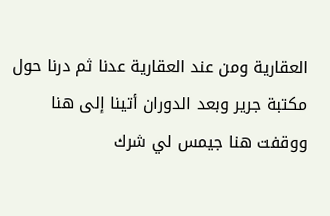العقارية ومن عند العقارية عدنا ثم درنا حول مكتبة جرير وبعد الدوران أتينا إلى هنا ووقفت هنا جيمس لي شرك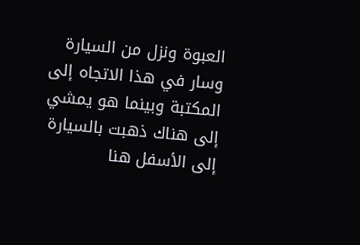العبوة ونزل من السيارة وسار في هذا الاتجاه إلى المكتبة وبينما هو يمشي إلى هناك ذهبت بالسيارة إلى الأسفل هنا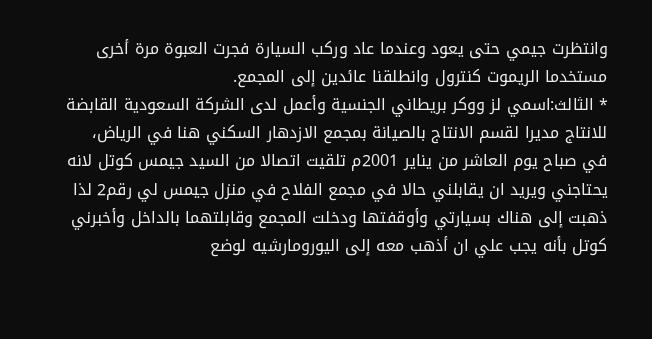وانتظرت جيمي حتى يعود وعندما عاد وركب السيارة فجرت العبوة مرة أخرى مستخدما الريموت كنترول وانطلقنا عائدين إلى المجمع.
* الثالث:اسمي لز ووكر بريطاني الجنسية وأعمل لدى الشركة السعودية القابضة للانتاج مديرا لقسم الانتاج بالصيانة بمجمع الازدهار السكني هنا في الرياض، في صباح يوم العاشر من يناير 2001م تلقيت اتصالا من السيد جيمس كوتل لانه يحتاجني ويريد ان يقابلني حالا في مجمع الفلاح في منزل جيمس لي رقم2 لذا ذهبت إلى هناك بسيارتي وأوقفتها ودخلت المجمع وقابلتهما بالداخل وأخبرني كوتل بأنه يجب علي ان أذهب معه إلى اليورومارشيه لوضع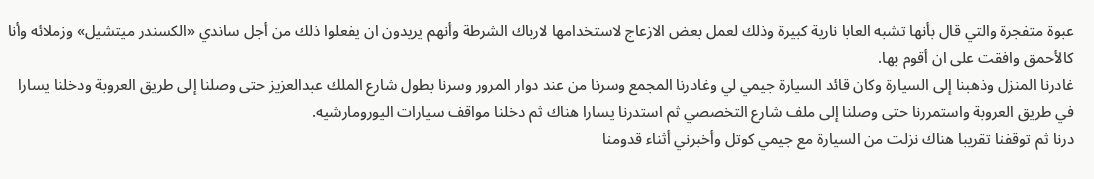عبوة متفجرة والتي قال بأنها تشبه العابا نارية كبيرة وذلك لعمل بعض الازعاج لاستخدامها لارباك الشرطة وأنهم يريدون ان يفعلوا ذلك من أجل ساندي «الكسندر ميتشيل» وزملائه وأنا كالأحمق وافقت على ان أقوم بها.
غادرنا المنزل وذهبنا إلى السيارة وكان قائد السيارة جيمي لي وغادرنا المجمع وسرنا من عند دوار المرور وسرنا بطول شارع الملك عبدالعزيز حتى وصلنا إلى طريق العروبة ودخلنا يسارا في طريق العروبة واستمررنا حتى وصلنا إلى ملف شارع التخصصي ثم استدرنا يسارا هناك ثم دخلنا مواقف سيارات اليورومارشيه.
درنا ثم توقفنا تقريبا هناك نزلت من السيارة مع جيمي كوتل وأخبرني أثناء قدومنا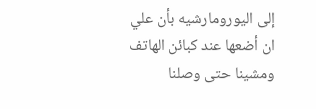إلى اليورومارشيه بأن علي ان أضعها عند كبائن الهاتف ومشينا حتى وصلنا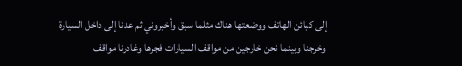إلى كبائن الهاتف ووضعتها هناك مثلما سبق وأخبروني ثم عدنا إلى داخل السيارة وخرجنا وبينما نحن خارجين من مواقف السيارات فجرها وغادرنا مواقف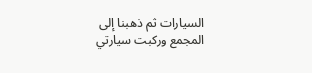السيارات ثم ذهبنا إلى المجمع وركبت سيارتي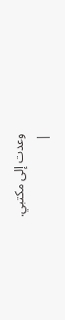وعدت إلى مكتبي.
|